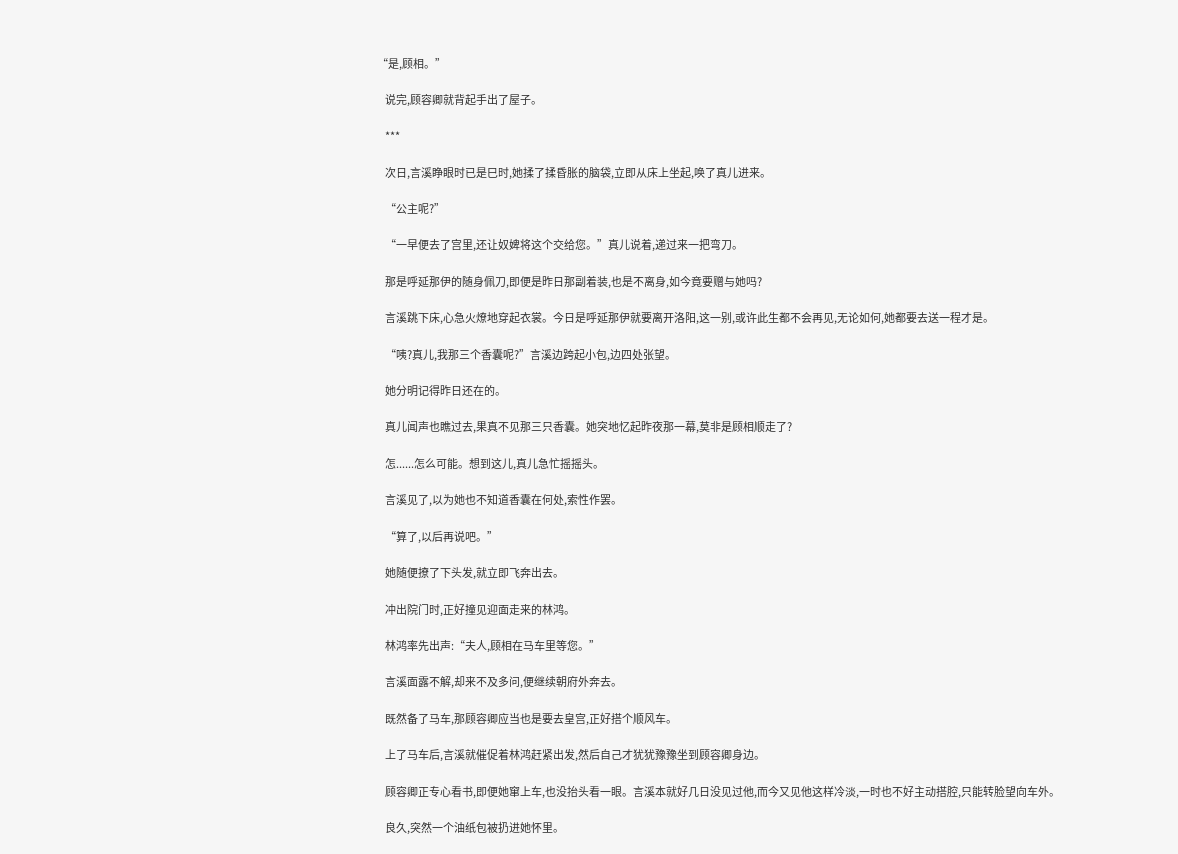“是,顾相。”

    说完,顾容卿就背起手出了屋子。

    ***

    次日,言溪睁眼时已是巳时,她揉了揉昏胀的脑袋,立即从床上坐起,唤了真儿进来。

    “公主呢?”

    “一早便去了宫里,还让奴婢将这个交给您。”真儿说着,递过来一把弯刀。

    那是呼延那伊的随身佩刀,即便是昨日那副着装,也是不离身,如今竟要赠与她吗?

    言溪跳下床,心急火燎地穿起衣裳。今日是呼延那伊就要离开洛阳,这一别,或许此生都不会再见,无论如何,她都要去送一程才是。

    “咦?真儿,我那三个香囊呢?”言溪边跨起小包,边四处张望。

    她分明记得昨日还在的。

    真儿闻声也瞧过去,果真不见那三只香囊。她突地忆起昨夜那一幕,莫非是顾相顺走了?

    怎......怎么可能。想到这儿,真儿急忙摇摇头。

    言溪见了,以为她也不知道香囊在何处,索性作罢。

    “算了,以后再说吧。”

    她随便撩了下头发,就立即飞奔出去。

    冲出院门时,正好撞见迎面走来的林鸿。

    林鸿率先出声:“夫人,顾相在马车里等您。”

    言溪面露不解,却来不及多问,便继续朝府外奔去。

    既然备了马车,那顾容卿应当也是要去皇宫,正好搭个顺风车。

    上了马车后,言溪就催促着林鸿赶紧出发,然后自己才犹犹豫豫坐到顾容卿身边。

    顾容卿正专心看书,即便她窜上车,也没抬头看一眼。言溪本就好几日没见过他,而今又见他这样冷淡,一时也不好主动搭腔,只能转脸望向车外。

    良久,突然一个油纸包被扔进她怀里。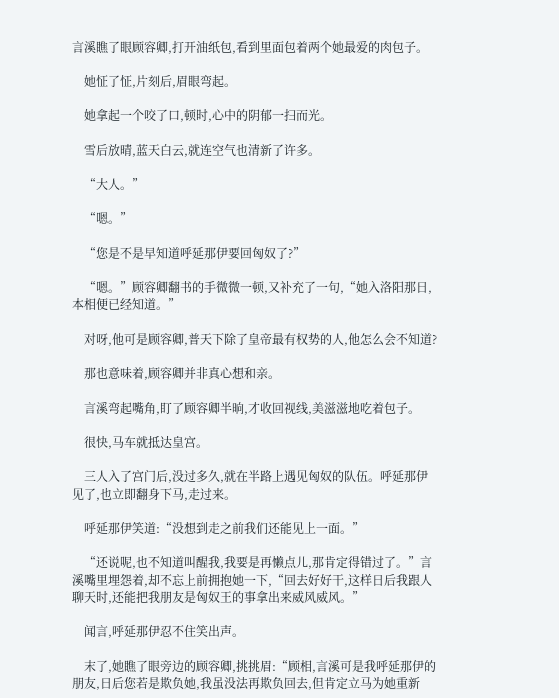言溪瞧了眼顾容卿,打开油纸包,看到里面包着两个她最爱的肉包子。

    她怔了怔,片刻后,眉眼弯起。

    她拿起一个咬了口,顿时,心中的阴郁一扫而光。

    雪后放晴,蓝天白云,就连空气也清新了许多。

    “大人。”

    “嗯。”

    “您是不是早知道呼延那伊要回匈奴了?”

    “嗯。”顾容卿翻书的手微微一顿,又补充了一句,“她入洛阳那日,本相便已经知道。”

    对呀,他可是顾容卿,普天下除了皇帝最有权势的人,他怎么会不知道?

    那也意味着,顾容卿并非真心想和亲。

    言溪弯起嘴角,盯了顾容卿半晌,才收回视线,美滋滋地吃着包子。

    很快,马车就抵达皇宫。

    三人入了宫门后,没过多久,就在半路上遇见匈奴的队伍。呼延那伊见了,也立即翻身下马,走过来。

    呼延那伊笑道:“没想到走之前我们还能见上一面。”

    “还说呢,也不知道叫醒我,我要是再懒点儿,那肯定得错过了。”言溪嘴里埋怨着,却不忘上前拥抱她一下,“回去好好干,这样日后我跟人聊天时,还能把我朋友是匈奴王的事拿出来威风威风。”

    闻言,呼延那伊忍不住笑出声。

    末了,她瞧了眼旁边的顾容卿,挑挑眉:“顾相,言溪可是我呼延那伊的朋友,日后您若是欺负她,我虽没法再欺负回去,但肯定立马为她重新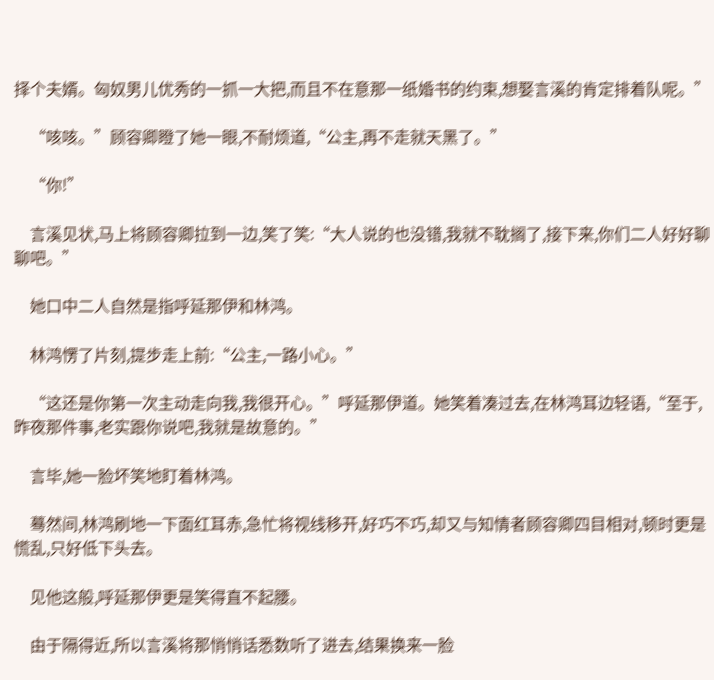择个夫婿。匈奴男儿优秀的一抓一大把,而且不在意那一纸婚书的约束,想娶言溪的肯定排着队呢。”

    “咳咳。”顾容卿瞪了她一眼,不耐烦道,“公主,再不走就天黑了。”

    “你!”

    言溪见状,马上将顾容卿拉到一边,笑了笑:“大人说的也没错,我就不耽搁了,接下来,你们二人好好聊聊吧。”

    她口中二人自然是指呼延那伊和林鸿。

    林鸿愣了片刻,提步走上前:“公主,一路小心。”

    “这还是你第一次主动走向我,我很开心。”呼延那伊道。她笑着凑过去,在林鸿耳边轻语,“至于,昨夜那件事,老实跟你说吧,我就是故意的。”

    言毕,她一脸坏笑地盯着林鸿。

    蓦然间,林鸿刷地一下面红耳赤,急忙将视线移开,好巧不巧,却又与知情者顾容卿四目相对,顿时更是慌乱,只好低下头去。

    见他这般,呼延那伊更是笑得直不起腰。

    由于隔得近,所以言溪将那悄悄话悉数听了进去,结果换来一脸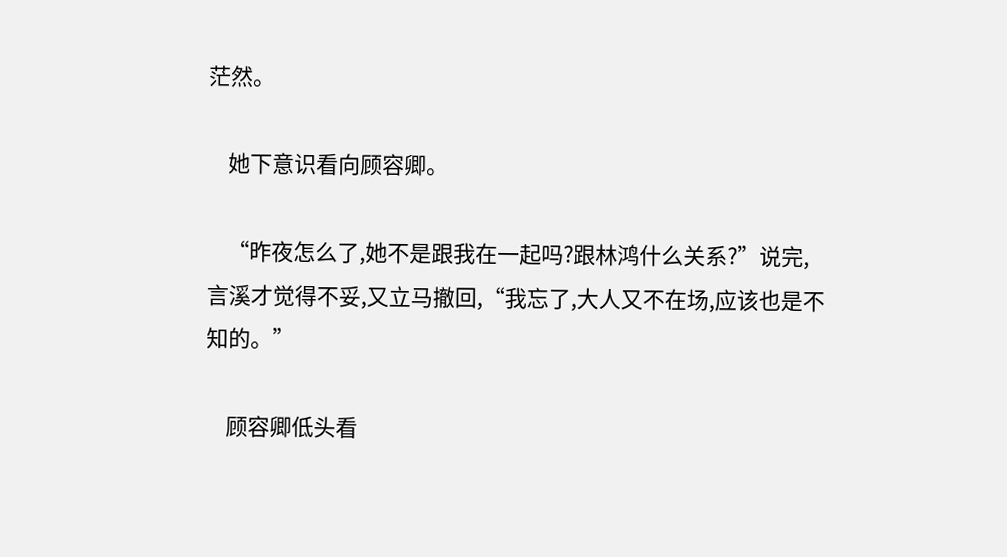茫然。

    她下意识看向顾容卿。

    “昨夜怎么了,她不是跟我在一起吗?跟林鸿什么关系?”说完,言溪才觉得不妥,又立马撤回,“我忘了,大人又不在场,应该也是不知的。”

    顾容卿低头看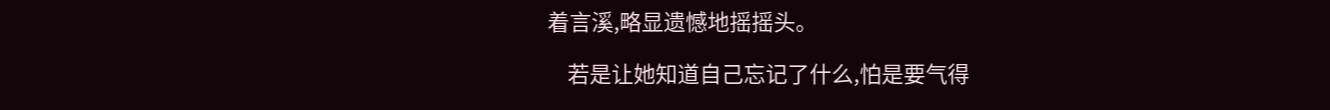着言溪,略显遗憾地摇摇头。

    若是让她知道自己忘记了什么,怕是要气得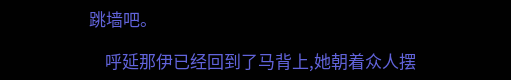跳墙吧。

    呼延那伊已经回到了马背上,她朝着众人摆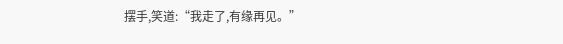摆手,笑道:“我走了,有缘再见。”